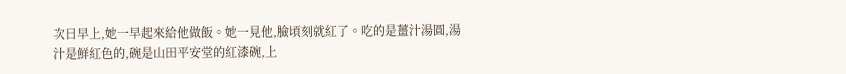次日早上,她一早起來給他做飯。她一見他,臉頃刻就紅了。吃的是薑汁湯圓,湯汁是鮮紅色的,碗是山田平安堂的紅漆碗,上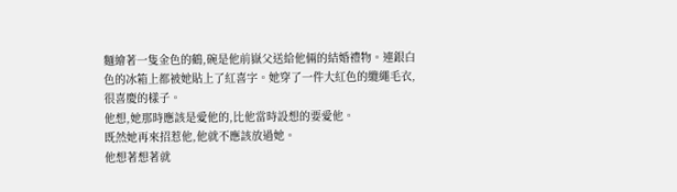麵繪著一隻金色的鶴,碗是他前嶽父送給他倆的結婚禮物。連銀白色的冰箱上都被她貼上了紅喜字。她穿了一件大紅色的纜繩毛衣,很喜慶的樣子。
他想,她那時應該是愛他的,比他當時設想的要愛他。
既然她再來招惹他,他就不應該放過她。
他想著想著就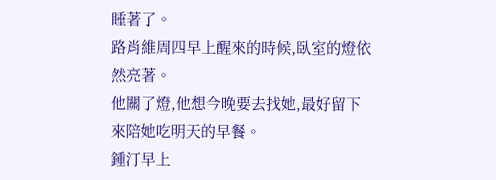睡著了。
路肖維周四早上醒來的時候,臥室的燈依然亮著。
他關了燈,他想今晚要去找她,最好留下來陪她吃明天的早餐。
鍾汀早上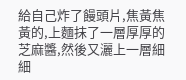給自己炸了饅頭片,焦黃焦黃的,上麵抹了一層厚厚的芝麻醬,然後又灑上一層細細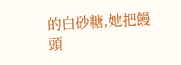的白砂糖,她把饅頭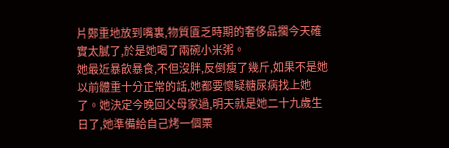片鄭重地放到嘴裏,物質匱乏時期的奢侈品擱今天確實太膩了,於是她喝了兩碗小米粥。
她最近暴飲暴食,不但沒胖,反倒瘦了幾斤,如果不是她以前體重十分正常的話,她都要懷疑糖尿病找上她了。她決定今晚回父母家過,明天就是她二十九歲生日了,她準備給自己烤一個栗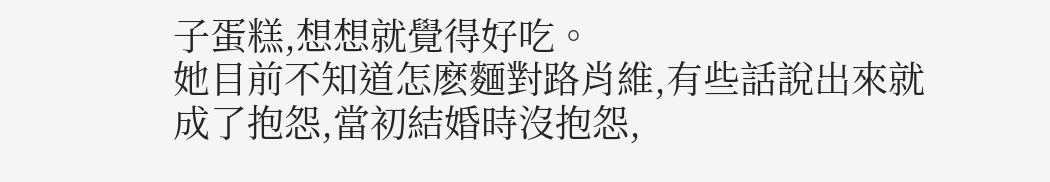子蛋糕,想想就覺得好吃。
她目前不知道怎麽麵對路肖維,有些話說出來就成了抱怨,當初結婚時沒抱怨,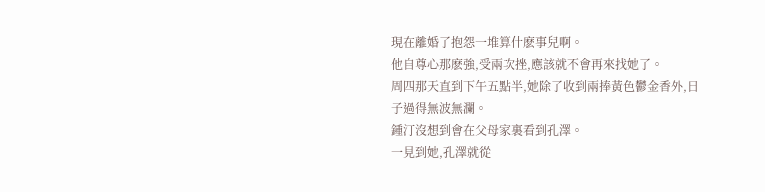現在離婚了抱怨一堆算什麽事兒啊。
他自尊心那麽強,受兩次挫,應該就不會再來找她了。
周四那天直到下午五點半,她除了收到兩捧黃色鬱金香外,日子過得無波無瀾。
鍾汀沒想到會在父母家裏看到孔澤。
一見到她,孔澤就從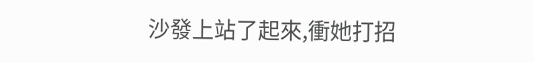沙發上站了起來,衝她打招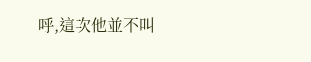呼,這次他並不叫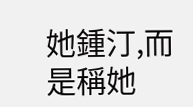她鍾汀,而是稱她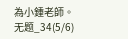為小鍾老師。
无题_34(5/6)